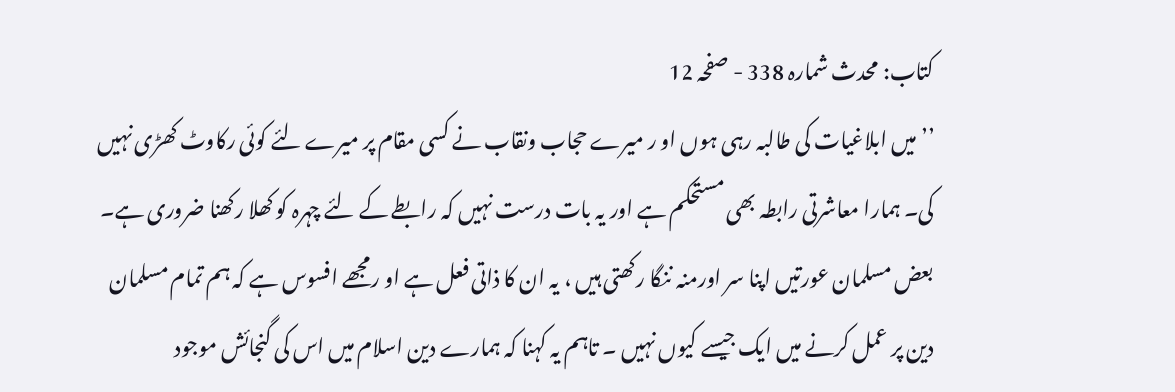کتاب: محدث شمارہ 338 - صفحہ 12
’’میں ابلاغیات کی طالبہ رہی ہوں او ر میرے حجاب ونقاب نے کسی مقام پر میرے لئے کوئی رکاوٹ کھڑی نہیں کی۔ ہمارا معاشرتی رابطہ بھی مستحکم ہے اور یہ بات درست نہیں کہ رابطے کے لئے چہرہ کو کھلا رکھنا ضروری ہے۔ بعض مسلمان عورتیں اپنا سر اورمنہ ننگا رکھتی ہیں ، یہ ان کا ذاتی فعل ہے او رمجھے افسوس ہے کہ ہم تمام مسلمان دین پر عمل کرنے میں ایک جیسے کیوں نہیں ۔ تاہم یہ کہنا کہ ہمارے دین اسلام میں اس کی گنجائش موجود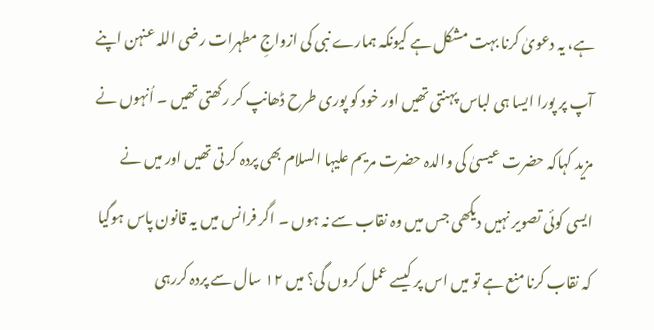ہے، یہ دعویٰ کرنا بہت مشکل ہے کیونکہ ہمارے نبی کی ازواجِ مطہرات رضی اللہ عنہن اپنے آپ پر پورا ایسا ہی لباس پہنتی تھیں اور خود کو پوری طرح ڈھانپ کر رکھتی تھیں ۔ اُنہوں نے مزید کہاکہ حضرت عیسیٰ کی والدہ حضرت مریم علیہا السلام بھی پردہ کر تی تھیں اور میں نے ایسی کوئی تصویر نہیں دیکھی جس میں وہ نقاب سے نہ ہوں ۔ اگر فرانس میں یہ قانون پاس ہوگیا کہ نقاب کرنا منع ہے تو میں اس پر کیسے عمل کروں گی؟ میں ۱۲ سال سے پردہ کررہی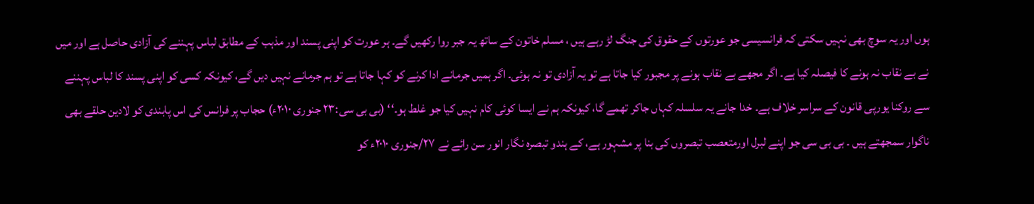ہوں اور یہ سوچ بھی نہیں سکتی کہ فرانسیسی جو عورتوں کے حقوق کی جنگ لڑ رہے ہیں ، مسلم خاتون کے ساتھ یہ جبر روا رکھیں گے۔ ہر عورت کو اپنی پسند اور مذہب کے مطابق لباس پہننے کی آزادی حاصل ہے اور میں نے بے نقاب نہ ہونے کا فیصلہ کیا ہے۔ اگر مجھے بے نقاب ہونے پر مجبور کیا جاتا ہے تو یہ آزادی تو نہ ہوئی۔ اگر ہمیں جرمانے ادا کرنے کو کہا جاتا ہے تو ہم جرمانے نہیں دیں گے، کیونکہ کسی کو اپنی پسند کا لباس پہننے سے روکنا یورپی قانون کے سراسر خلاف ہے۔ خدا جانے یہ سلسلہ کہاں جاکر تھمے گا، کیونکہ ہم نے ایسا کوئی کام نہیں کیا جو غلط ہو۔‘‘ (بی بی سی:۲۳ جنوری ۲۰۱۰ء) حجاب پر فرانس کی اس پابندی کو لادین حلقے بھی ناگوار سمجھتے ہیں ۔ بی بی سی جو اپنے لبرل اورمتعصب تبصروں کی بنا پر مشہور ہے، کے ہندو تبصرہ نگار انور سن رائے نے ۲۷/جنوری ۲۰۱۰ء کو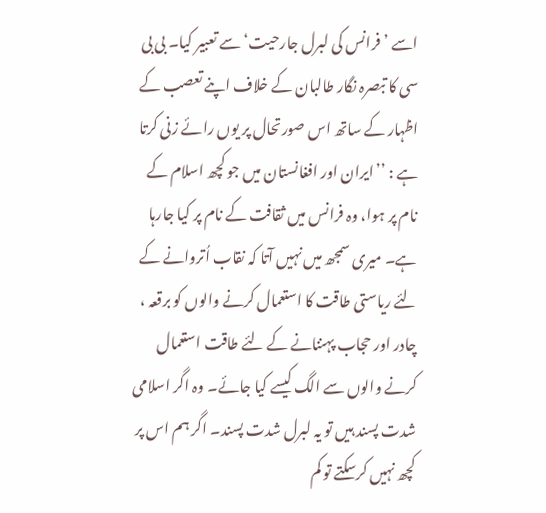اسے ’فرانس کی لبرل جارحیت‘ سے تعبیر کیا۔ بی بی سی کا تبصرہ نگار طالبان کے خلاف اپنے تعصب کے اظہار کے ساتھ اس صورتحال پر یوں رائے زنی کرتا ہے : ’’ایران اور افغانستان میں جو کچھ اسلام کے نام پر ہوا، وہ فرانس میں ثقافت کے نام پر کیا جارہا ہے۔ میری سمجھ میں نہیں آتا کہ نقاب اُتروانے کے لئے ریاستی طاقت کا استعمال کرنے والوں کو برقعہ ، چادر اور حجاب پہننانے کے لئے طاقت استعمال کرنے والوں سے الگ کیسے کیا جائے۔ وہ اگر اسلامی شدت پسند ہیں تو یہ لبرل شدت پسند۔ اگر ہم اس پر کچھ نہیں کرسکتے تو کم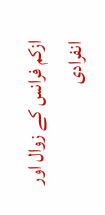ازکم فرانس کے زوال اور انفرادی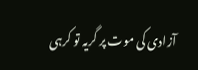آزادی کی موت پر گریہ تو کرہی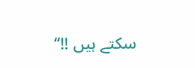سکتے ہیں !!‘‘